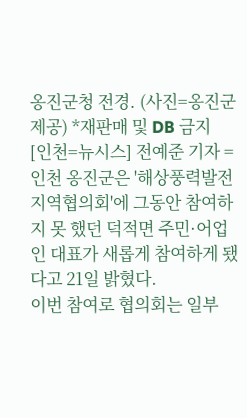옹진군청 전경. (사진=옹진군 제공) *재판매 및 DB 금지
[인천=뉴시스] 전예준 기자 = 인천 옹진군은 '해상풍력발전 지역협의회'에 그동안 참여하지 못 했던 덕적면 주민·어업인 대표가 새롭게 참여하게 됐다고 21일 밝혔다.
이번 참여로 협의회는 일부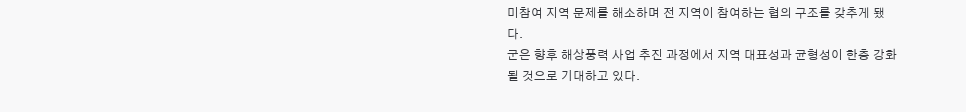미참여 지역 문제를 해소하며 전 지역이 참여하는 협의 구조를 갖추게 됐다.
군은 향후 해상풍력 사업 추진 과정에서 지역 대표성과 균형성이 한층 강화될 것으로 기대하고 있다.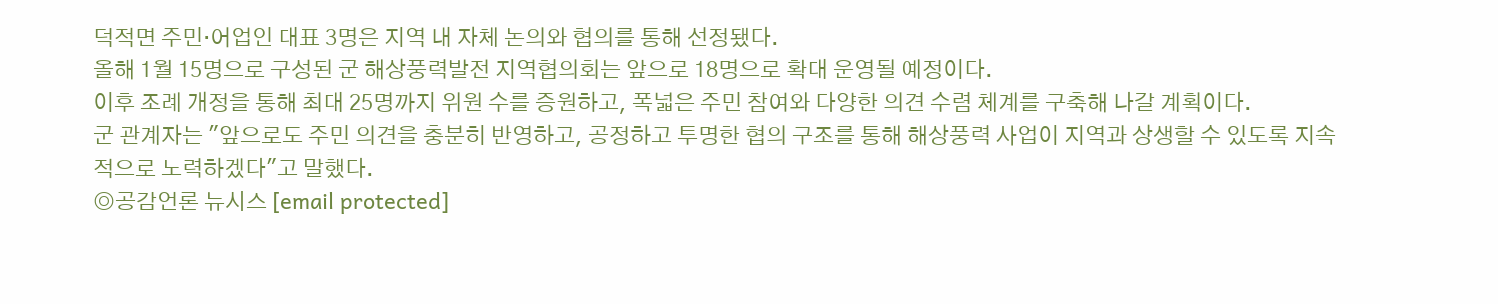덕적면 주민·어업인 대표 3명은 지역 내 자체 논의와 협의를 통해 선정됐다.
올해 1월 15명으로 구성된 군 해상풍력발전 지역협의회는 앞으로 18명으로 확대 운영될 예정이다.
이후 조례 개정을 통해 최대 25명까지 위원 수를 증원하고, 폭넓은 주민 참여와 다양한 의견 수렴 체계를 구축해 나갈 계획이다.
군 관계자는 "앞으로도 주민 의견을 충분히 반영하고, 공정하고 투명한 협의 구조를 통해 해상풍력 사업이 지역과 상생할 수 있도록 지속적으로 노력하겠다"고 말했다.
◎공감언론 뉴시스 [email protected]